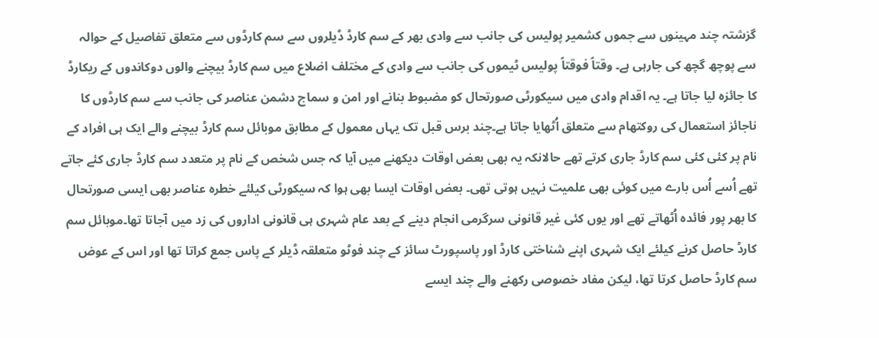گزشتہ چند مہینوں سے جموں کشمیر پولیس کی جانب سے وادی بھر کے سم کارڈ ڈیلروں سے سم کارڈوں سے متعلق تفاصیل کے حوالہ سے پوچھ گچھ کی جارہی ہے۔ وقتاً فوقتاً پولیس ٹیموں کی جانب سے وادی کے مختلف اضلاع میں سم کارڈ بیچنے والوں دوکاندوں کے ریکارڈ کا جائزہ لیا جاتا ہے۔ یہ اقدام وادی میں سیکورٹی صورتحال کو مضبوط بنانے اور امن و سماج دشمن عناصر کی جانب سے سم کارڈوں کا ناجائز استعمال کی روکتھام سے متعلق اُٹھایا جاتا ہے۔چند برس قبل تک یہاں معمول کے مطابق موبائل سم کارڈ بیچنے والے ایک ہی افراد کے نام پر کئی کئی سم کارڈ جاری کرتے تھے حالانکہ یہ بھی بعض اوقات دیکھنے میں آیا کہ جس شخص کے نام پر متعدد سم کارڈ جاری کئے جاتے تھے اُسے اُس بارے میں کوئی بھی علمیت نہیں ہوتی تھی۔ بعض اوقات ایسا بھی ہوا کہ سیکورٹی کیلئے خطرہ عناصر بھی ایسی صورتحال کا بھر پور فائدہ اُٹھاتے تھے اور یوں کئی غیر قانونی سرگرمی انجام دینے کے بعد عام شہری ہی قانونی اداروں کی زد میں آجاتا تھا۔موبائل سم کارڈ حاصل کرنے کیلئے ایک شہری اپنے شناختی کارڈ اور پاسپورٹ سائز کے چند فوٹو متعلقہ ڈیلر کے پاس جمع کراتا تھا اور اس کے عوض سم کارڈ حاصل کرتا تھا، لیکن مفاد خصوصی رکھنے والے چند ایسے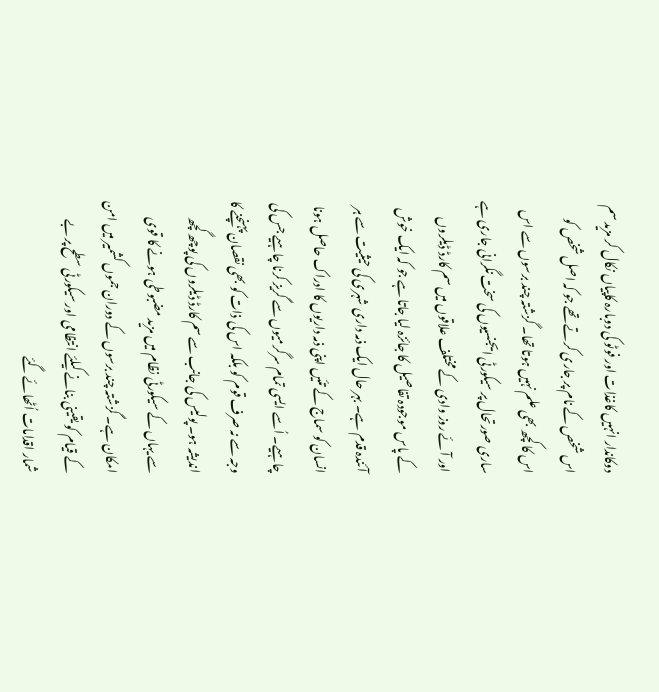دوکاندار انہیں کاغذات اور فوٹو کی دوبارہ کاپیاں نکال کر مزید سم اس شخص کے نام پر جاری کرتے تھے جو کہ اصل شخص کو اس کا کچھ بھی علم نہیں ہوتا تھا۔ گزشتہ چند برسوں سے اس ساری صورتحال پر سیکورٹی ایجنسیوں کی سخت نگرانی جاری ہے اور آئے روز وادی کے مختلف علاقوں میں سم کارڈ ڈیلروں کے پاس موجودہ تفاصیل کا جائزہ لیا جاتا ہے جو کہ ایک خوش آئندہ قدم ہے۔ بہر حال ایک ذمہ داری شہری کی حیثیت سے ہر انسان کو سماج کے تئیں اپنی ذمہ داریوں کا ادراک حاصل ہونا چاہیے۔ اُسے ایسی تمام سرگرمیوں سے گریز کرنا چاہیے جس کی وجہ سے نہ صرف قوم کو بلکہ اس کی ذات کو بھی نقصان پہنچنے کا اندیشہ ہو۔ پولیس کی جانب سے سم کارڈ ڈیلروں کی پوچھ گچھ سے یہاں کے سیکورٹی نظام میں مزید مضبوطی ہونے کا قوی امکان ہے۔ گزشتہ چند برسوں کے دوران جموں کشمیر میں امن کے قیام کو یقینی بنانے کیلئے انتظامی اور سیکورٹی سطح پر بے شمار اقدامات اُٹھائے گئے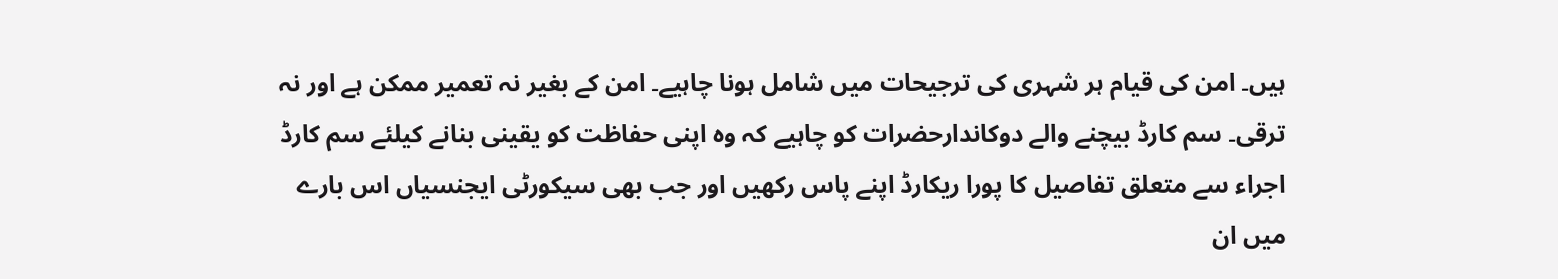ہیں۔ امن کی قیام ہر شہری کی ترجیحات میں شامل ہونا چاہیے۔ امن کے بغیر نہ تعمیر ممکن ہے اور نہ ترقی۔ سم کارڈ بیچنے والے دوکاندارحضرات کو چاہیے کہ وہ اپنی حفاظت کو یقینی بنانے کیلئے سم کارڈ اجراء سے متعلق تفاصیل کا پورا ریکارڈ اپنے پاس رکھیں اور جب بھی سیکورٹی ایجنسیاں اس بارے میں ان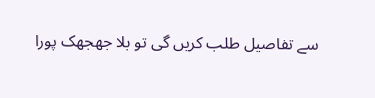سے تفاصیل طلب کریں گی تو بلا جھجھک پورا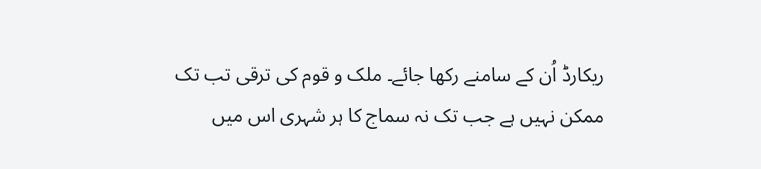ریکارڈ اُن کے سامنے رکھا جائے۔ ملک و قوم کی ترقی تب تک ممکن نہیں ہے جب تک نہ سماج کا ہر شہری اس میں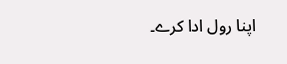اپنا رول ادا کرے۔